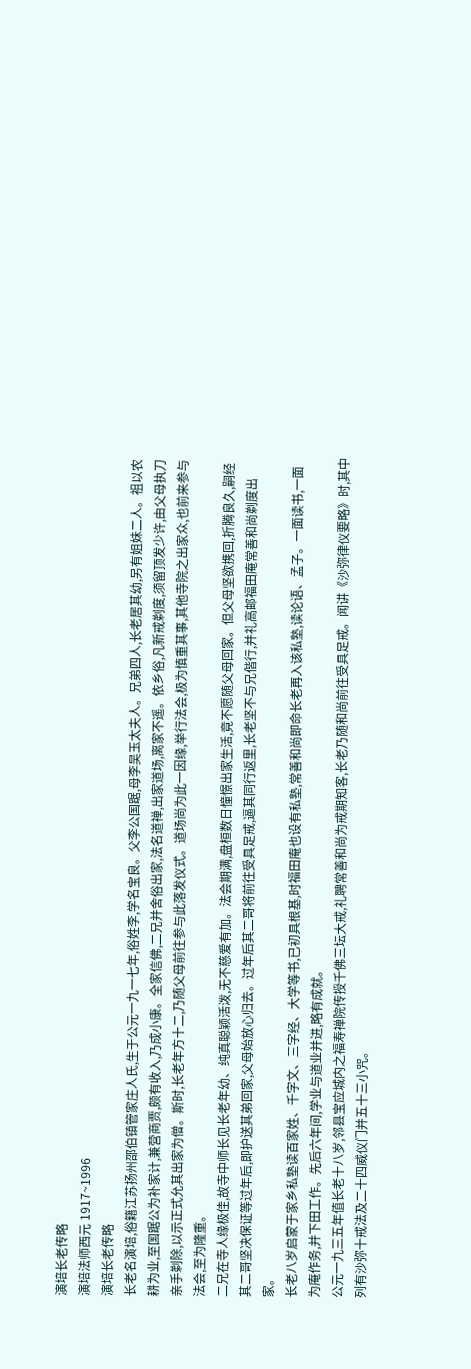演培长老传略
演培法师西元 1917~1996
演培长老传略
长老名演培,俗籍江苏扬州邵伯镇管家庄人氏,生于公元一九一七年,俗姓李,学名宝良。父李公国踞,母李吴玉太夫人。兄弟四人,长老居其幼,另有姐妹二人。祖以农耕为业,至国踞公为补家计,兼营商贾,颇有收入,乃成小康。全家信佛,二兄并舍俗出家,法名道禅,出家道场,离家不遥。依乡俗,凡新戒剃度,须留顶发少许,由父母执刀亲手剃除,以示正式允其出家为僧。斯时,长老年方十二,乃随父母前往参与此落发仪式。道场尚为此一因缘,举行法会,极为慎重其事,其他寺院之出家众,也前来参与法会,至为隆重。
二兄在寺人缘极佳,故寺中师长见长老年幼、纯真聪颖活泼,无不慈爱有加。法会期满,盘桓数日憧憬出家生活,竟不愿随父母回家。但父母坚欲携回,折腾良久,嗣经其二哥坚决保证等过年后,即护送其弟回家,父母始放心归去。过年后其二哥将前往受具足戒,逼其同行返里,长老坚不与兄偕行,并礼高邮福田庵常善和尚剃度出家。
长老八岁启蒙于家乡私塾读百家姓、千字文、三字经、大学等书,已初具根基,时福田庵也设有私塾,常善和尚即命长老再入该私塾,读论语、孟子。一面读书,一面为庵作务,并下田工作。先后六年间,学业与道业并进,略有成就。
公元一九三五年值长老十八岁,邻县宝应城内之福寿禅院传授千佛三坛大戒,礼聘常善和尚为戒期知客,长老乃随和尚前往受具足戒。闻讲《沙弥律仪要略》时,其中列有沙弥十戒法及二十四威仪门并五十三小咒。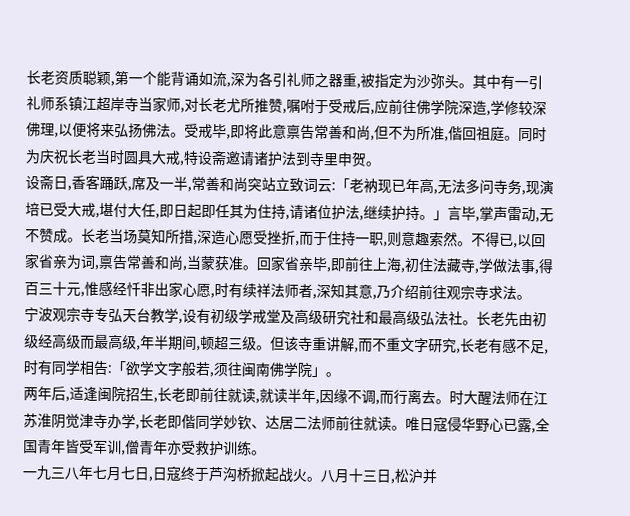长老资质聪颖,第一个能背诵如流,深为各引礼师之器重,被指定为沙弥头。其中有一引礼师系镇江超岸寺当家师,对长老尤所推赞,嘱咐于受戒后,应前往佛学院深造,学修较深佛理,以便将来弘扬佛法。受戒毕,即将此意禀告常善和尚,但不为所准,偕回祖庭。同时为庆祝长老当时圆具大戒,特设斋邀请诸护法到寺里申贺。
设斋日,香客踊跃,席及一半,常善和尚突站立致词云:「老衲现已年高,无法多问寺务,现演培已受大戒,堪付大任,即日起即任其为住持,请诸位护法,继续护持。」言毕,掌声雷动,无不赞成。长老当场莫知所措,深造心愿受挫折,而于住持一职,则意趣索然。不得已,以回家省亲为词,禀告常善和尚,当蒙获准。回家省亲毕,即前往上海,初住法藏寺,学做法事,得百三十元,惟感经忏非出家心愿,时有续祥法师者,深知其意,乃介绍前往观宗寺求法。
宁波观宗寺专弘天台教学,设有初级学戒堂及高级研究社和最高级弘法社。长老先由初级经高级而最高级,年半期间,顿超三级。但该寺重讲解,而不重文字研究,长老有感不足,时有同学相告:「欲学文字般若,须往闽南佛学院」。
两年后,适逢闽院招生,长老即前往就读,就读半年,因缘不调,而行离去。时大醒法师在江苏淮阴觉津寺办学,长老即偕同学妙钦、达居二法师前往就读。唯日寇侵华野心已露,全国青年皆受军训,僧青年亦受救护训练。
一九三八年七月七日,日寇终于芦沟桥掀起战火。八月十三日,松沪并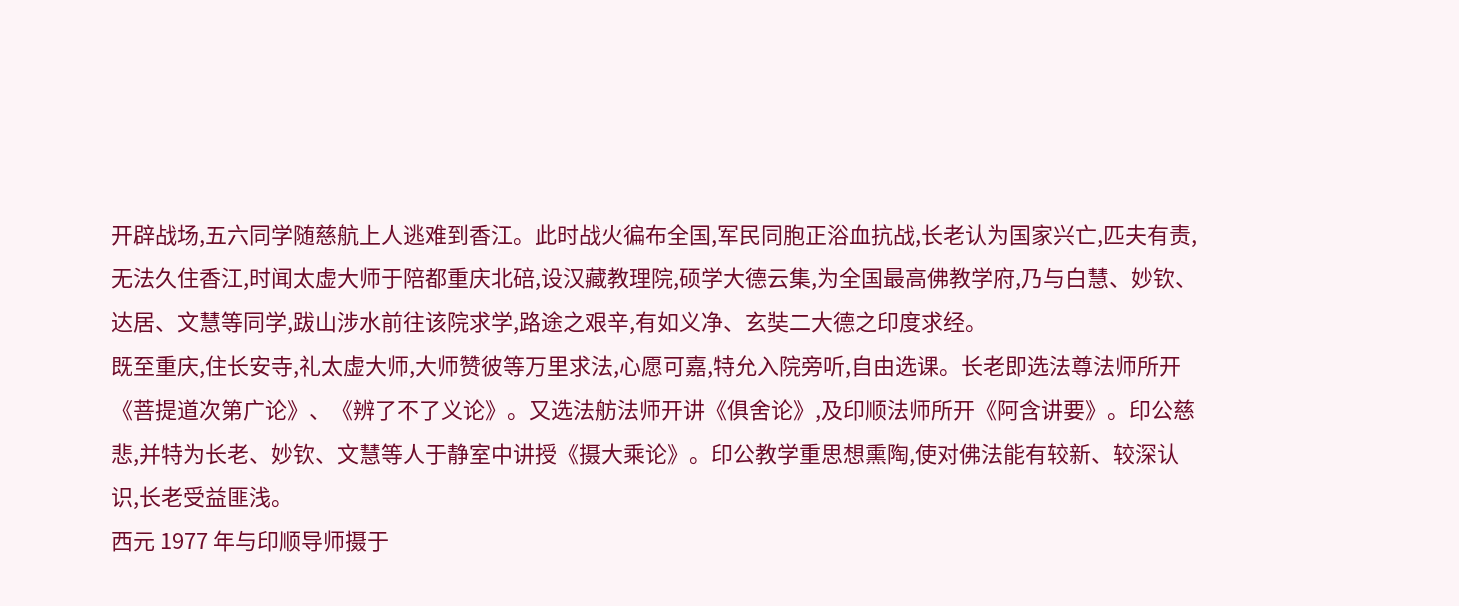开辟战场,五六同学随慈航上人逃难到香江。此时战火徧布全国,军民同胞正浴血抗战,长老认为国家兴亡,匹夫有责,无法久住香江,时闻太虚大师于陪都重庆北碚,设汉藏教理院,硕学大德云集,为全国最高佛教学府,乃与白慧、妙钦、达居、文慧等同学,跋山涉水前往该院求学,路途之艰辛,有如义净、玄奘二大德之印度求经。
既至重庆,住长安寺,礼太虚大师,大师赞彼等万里求法,心愿可嘉,特允入院旁听,自由选课。长老即选法尊法师所开《菩提道次第广论》、《辨了不了义论》。又选法舫法师开讲《俱舍论》,及印顺法师所开《阿含讲要》。印公慈悲,并特为长老、妙钦、文慧等人于静室中讲授《摄大乘论》。印公教学重思想熏陶,使对佛法能有较新、较深认识,长老受益匪浅。
西元 1977 年与印顺导师摄于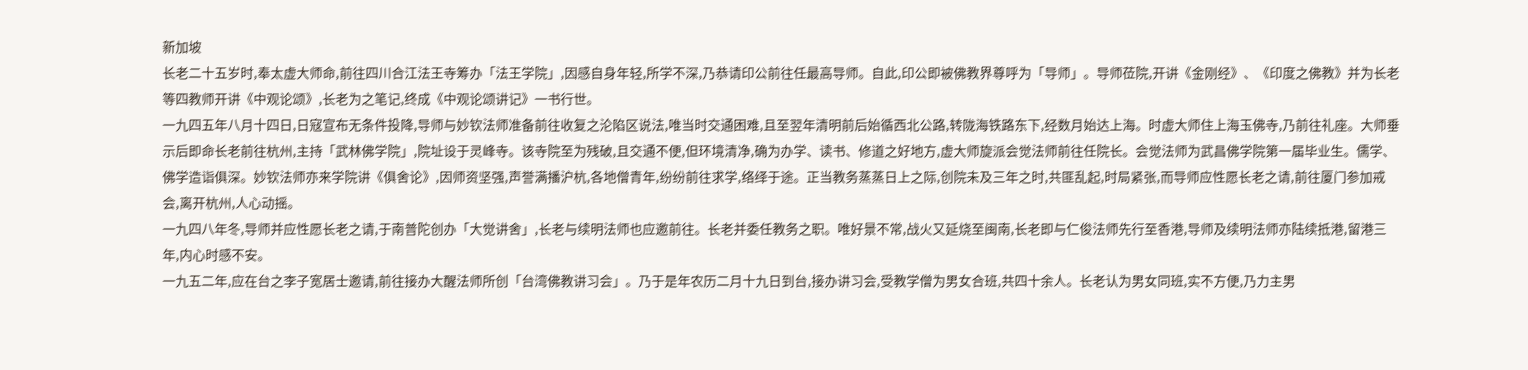新加坡
长老二十五岁时,奉太虚大师命,前往四川合江法王寺筹办「法王学院」,因感自身年轻,所学不深,乃恭请印公前往任最高导师。自此,印公即被佛教界尊呼为「导师」。导师莅院,开讲《金刚经》、《印度之佛教》并为长老等四教师开讲《中观论颂》,长老为之笔记,终成《中观论颂讲记》一书行世。
一九四五年八月十四日,日寇宣布无条件投降,导师与妙钦法师准备前往收复之沦陷区说法,唯当时交通困难,且至翌年清明前后始循西北公路,转陇海铁路东下,经数月始达上海。时虚大师住上海玉佛寺,乃前往礼座。大师垂示后即命长老前往杭州,主持「武林佛学院」,院址设于灵峰寺。该寺院至为残破,且交通不便,但环境清净,确为办学、读书、修道之好地方,虚大师旋派会觉法师前往任院长。会觉法师为武昌佛学院第一届毕业生。儒学、佛学造诣俱深。妙钦法师亦来学院讲《俱舍论》,因师资坚强,声誉满播沪杭,各地僧青年,纷纷前往求学,络绎于途。正当教务蒸蒸日上之际,创院未及三年之时,共匪乱起,时局紧张,而导师应性愿长老之请,前往厦门参加戒会,离开杭州,人心动摇。
一九四八年冬,导师并应性愿长老之请,于南普陀创办「大觉讲舍」,长老与续明法师也应邀前往。长老并委任教务之职。唯好景不常,战火又延烧至闽南,长老即与仁俊法师先行至香港,导师及续明法师亦陆续抵港,留港三年,内心时感不安。
一九五二年,应在台之李子宽居士邀请,前往接办大醒法师所创「台湾佛教讲习会」。乃于是年农历二月十九日到台,接办讲习会,受教学僧为男女合班,共四十余人。长老认为男女同班,实不方便,乃力主男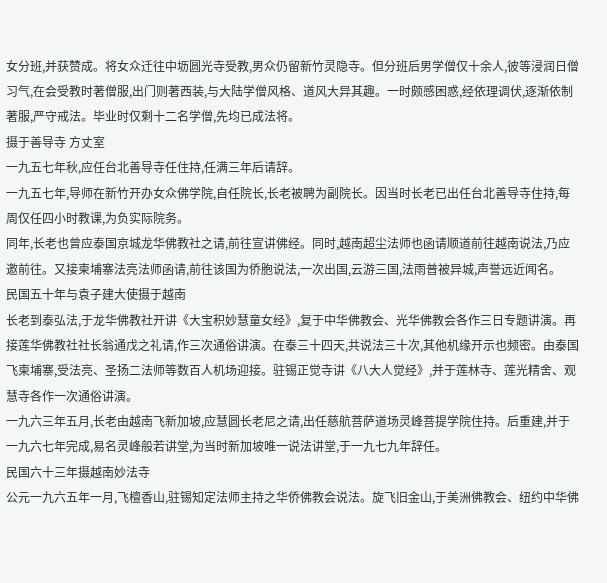女分班,并获赞成。将女众迁往中坜圆光寺受教,男众仍留新竹灵隐寺。但分班后男学僧仅十余人,彼等浸润日僧习气,在会受教时著僧服,出门则著西装,与大陆学僧风格、道风大异其趣。一时颇感困惑,经依理调伏,逐渐依制著服,严守戒法。毕业时仅剩十二名学僧,先均已成法将。
摄于善导寺 方丈室
一九五七年秋,应任台北善导寺任住持,任满三年后请辞。
一九五七年,导师在新竹开办女众佛学院,自任院长,长老被聘为副院长。因当时长老已出任台北善导寺住持,每周仅任四小时教课,为负实际院务。
同年,长老也曾应泰国京城龙华佛教社之请,前往宣讲佛经。同时,越南超尘法师也函请顺道前往越南说法,乃应邀前往。又接柬埔寨法亮法师函请,前往该国为侨胞说法,一次出国,云游三国,法雨普被异城,声誉远近闻名。
民国五十年与袁子建大使摄于越南
长老到泰弘法,于龙华佛教社开讲《大宝积妙慧童女经》,复于中华佛教会、光华佛教会各作三日专题讲演。再接莲华佛教社社长翁通戊之礼请,作三次通俗讲演。在泰三十四天,共说法三十次,其他机缘开示也频密。由泰国飞柬埔寨,受法亮、圣扬二法师等数百人机场迎接。驻锡正觉寺讲《八大人觉经》,并于莲林寺、莲光精舍、观慧寺各作一次通俗讲演。
一九六三年五月,长老由越南飞新加坡,应慧圆长老尼之请,出任慈航菩萨道场灵峰菩提学院住持。后重建,并于一九六七年完成,易名灵峰般若讲堂,为当时新加坡唯一说法讲堂,于一九七九年辞任。
民国六十三年摄越南妙法寺
公元一九六五年一月,飞檀香山,驻锡知定法师主持之华侨佛教会说法。旋飞旧金山,于美洲佛教会、纽约中华佛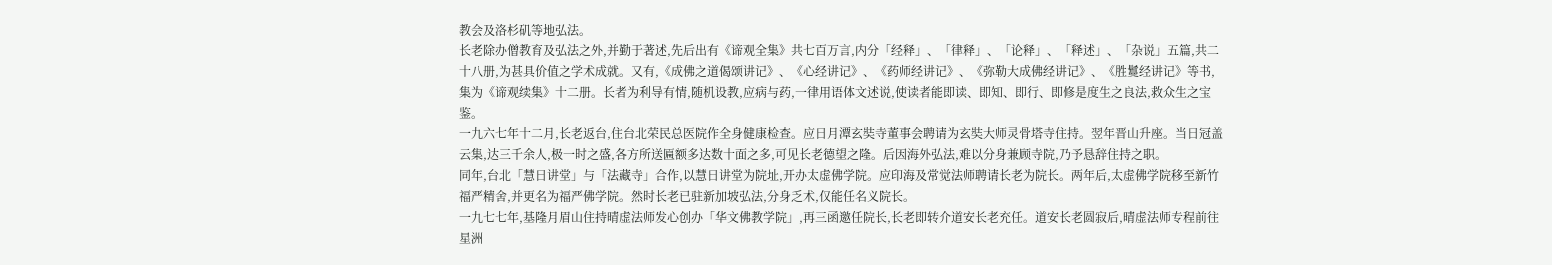教会及洛杉矶等地弘法。
长老除办僧教育及弘法之外,并勤于著述,先后出有《谛观全集》共七百万言,内分「经释」、「律释」、「论释」、「释述」、「杂说」五篇,共二十八册,为甚具价值之学术成就。又有,《成佛之道偈颂讲记》、《心经讲记》、《药师经讲记》、《弥勒大成佛经讲记》、《胜鬘经讲记》等书,集为《谛观续集》十二册。长者为利导有情,随机设教,应病与药,一律用语体文述说,使读者能即读、即知、即行、即修是度生之良法,救众生之宝鉴。
一九六七年十二月,长老返台,住台北荣民总医院作全身健康检查。应日月潭玄奘寺董事会聘请为玄奘大师灵骨塔寺住持。翌年晋山升座。当日冠盖云集,达三千余人,极一时之盛,各方所送匾额多达数十面之多,可见长老德望之隆。后因海外弘法,难以分身兼顾寺院,乃予恳辞住持之职。
同年,台北「慧日讲堂」与「法藏寺」合作,以慧日讲堂为院址,开办太虚佛学院。应印海及常觉法师聘请长老为院长。两年后,太虚佛学院移至新竹福严精舍,并更名为福严佛学院。然时长老已驻新加坡弘法,分身乏术,仅能任名义院长。
一九七七年,基隆月眉山住持晴虚法师发心创办「华文佛教学院」,再三函邀任院长,长老即转介道安长老充任。道安长老圆寂后,晴虚法师专程前往星洲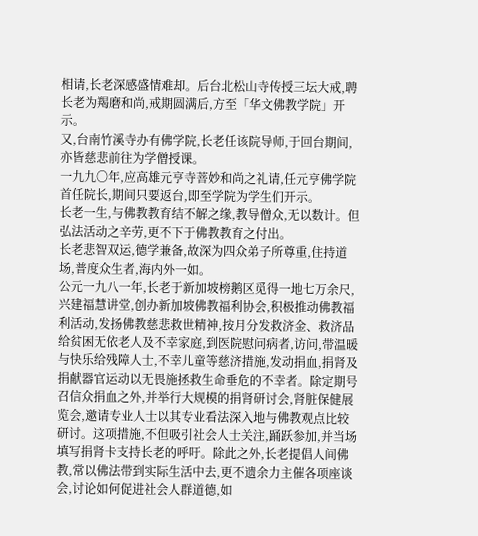相请,长老深感盛情难却。后台北松山寺传授三坛大戒,聘长老为羯磨和尚,戒期圆满后,方至「华文佛教学院」开示。
又,台南竹溪寺办有佛学院,长老任该院导师,于回台期间,亦皆慈悲前往为学僧授课。
一九九〇年,应高雄元亨寺菩妙和尚之礼请,任元亨佛学院首任院长,期间只要返台,即至学院为学生们开示。
长老一生,与佛教教育结不解之缘,教导僧众,无以数计。但弘法活动之辛劳,更不下于佛教教育之付出。
长老悲智双运,德学兼备,故深为四众弟子所尊重,住持道场,普度众生者,海内外一如。
公元一九八一年,长老于新加坡榜鹅区觅得一地七万余尺,兴建福慧讲堂,创办新加坡佛教福利协会,积极推动佛教福利活动,发扬佛教慈悲救世精神,按月分发救济金、救济品给贫困无依老人及不幸家庭,到医院慰问病者,访问,带温暖与快乐给残障人士,不幸儿童等慈济措施,发动捐血,捐肾及捐献器官运动以无畏施拯救生命垂危的不幸者。除定期号召信众捐血之外,并举行大规模的捐肾研讨会,肾脏保健展览会,邀请专业人士以其专业看法深入地与佛教观点比较研讨。这项措施,不但吸引社会人士关注,踊跃参加,并当场填写捐肾卡支持长老的呼吁。除此之外,长老提倡人间佛教,常以佛法带到实际生活中去,更不遗余力主催各项座谈会,讨论如何促进社会人群道德,如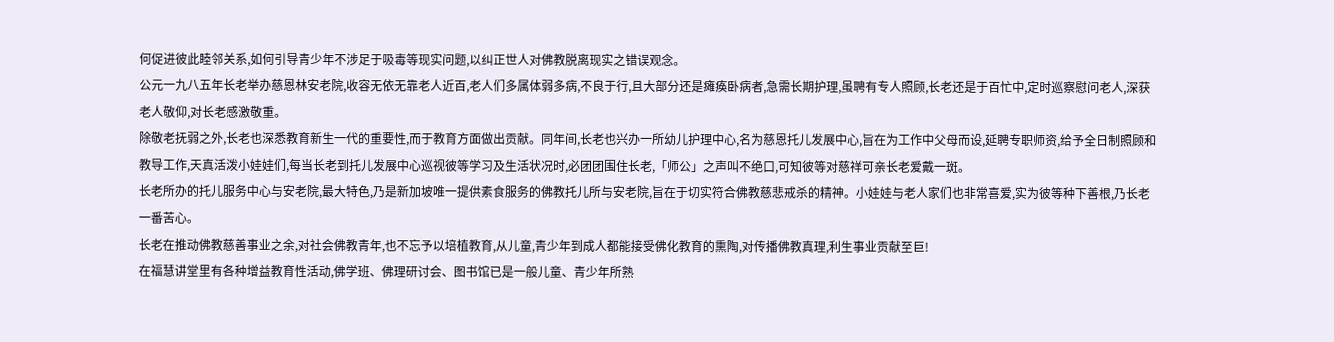何促进彼此睦邻关系,如何引导青少年不涉足于吸毒等现实问题,以纠正世人对佛教脱离现实之错误观念。
公元一九八五年长老举办慈恩林安老院,收容无依无靠老人近百,老人们多属体弱多病,不良于行,且大部分还是瘫痪卧病者,急需长期护理,虽聘有专人照顾,长老还是于百忙中,定时巡察慰问老人,深获老人敬仰,对长老感激敬重。
除敬老抚弱之外,长老也深悉教育新生一代的重要性,而于教育方面做出贡献。同年间,长老也兴办一所幼儿护理中心,名为慈恩托儿发展中心,旨在为工作中父母而设,延聘专职师资,给予全日制照顾和教导工作,天真活泼小娃娃们,每当长老到托儿发展中心巡视彼等学习及生活状况时,必团团围住长老,「师公」之声叫不绝口,可知彼等对慈祥可亲长老爱戴一斑。
长老所办的托儿服务中心与安老院,最大特色,乃是新加坡唯一提供素食服务的佛教托儿所与安老院,旨在于切实符合佛教慈悲戒杀的精神。小娃娃与老人家们也非常喜爱,实为彼等种下善根,乃长老一番苦心。
长老在推动佛教慈善事业之余,对社会佛教青年,也不忘予以培植教育,从儿童,青少年到成人都能接受佛化教育的熏陶,对传播佛教真理,利生事业贡献至巨!
在福慧讲堂里有各种增益教育性活动,佛学班、佛理研讨会、图书馆已是一般儿童、青少年所熟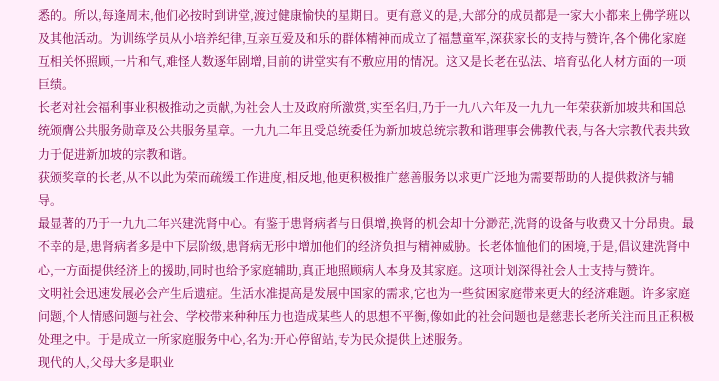悉的。所以,每逢周末,他们必按时到讲堂,渡过健康愉快的星期日。更有意义的是,大部分的成员都是一家大小都来上佛学班以及其他活动。为训练学员从小培养纪律,互亲互爱及和乐的群体精神而成立了福慧童军,深获家长的支持与赞许,各个佛化家庭互相关怀照顾,一片和气,难怪人数逐年剧增,目前的讲堂实有不敷应用的情况。这又是长老在弘法、培育弘化人材方面的一项巨绩。
长老对社会福利事业积极推动之贡献,为社会人士及政府所激赏,实至名归,乃于一九八六年及一九九一年荣获新加坡共和国总统颁膺公共服务勋章及公共服务星章。一九九二年且受总统委任为新加坡总统宗教和谐理事会佛教代表,与各大宗教代表共致力于促进新加坡的宗教和谐。
获颁奖章的长老,从不以此为荣而疏缓工作进度,相反地,他更积极推广慈善服务以求更广泛地为需要帮助的人提供救济与辅导。
最显著的乃于一九九二年兴建洗肾中心。有鉴于患肾病者与日俱增,换肾的机会却十分渺茫,洗肾的设备与收费又十分昂贵。最不幸的是,患肾病者多是中下层阶级,患肾病无形中增加他们的经济负担与精神威胁。长老体恤他们的困境,于是,倡议建洗肾中心,一方面提供经济上的援助,同时也给予家庭辅助,真正地照顾病人本身及其家庭。这项计划深得社会人士支持与赞许。
文明社会迅速发展必会产生后遗症。生活水准提高是发展中国家的需求,它也为一些贫困家庭带来更大的经济难题。许多家庭问题,个人情感问题与社会、学校带来种种压力也造成某些人的思想不平衡,像如此的社会问题也是慈悲长老所关注而且正积极处理之中。于是成立一所家庭服务中心,名为:开心停留站,专为民众提供上述服务。
现代的人,父母大多是职业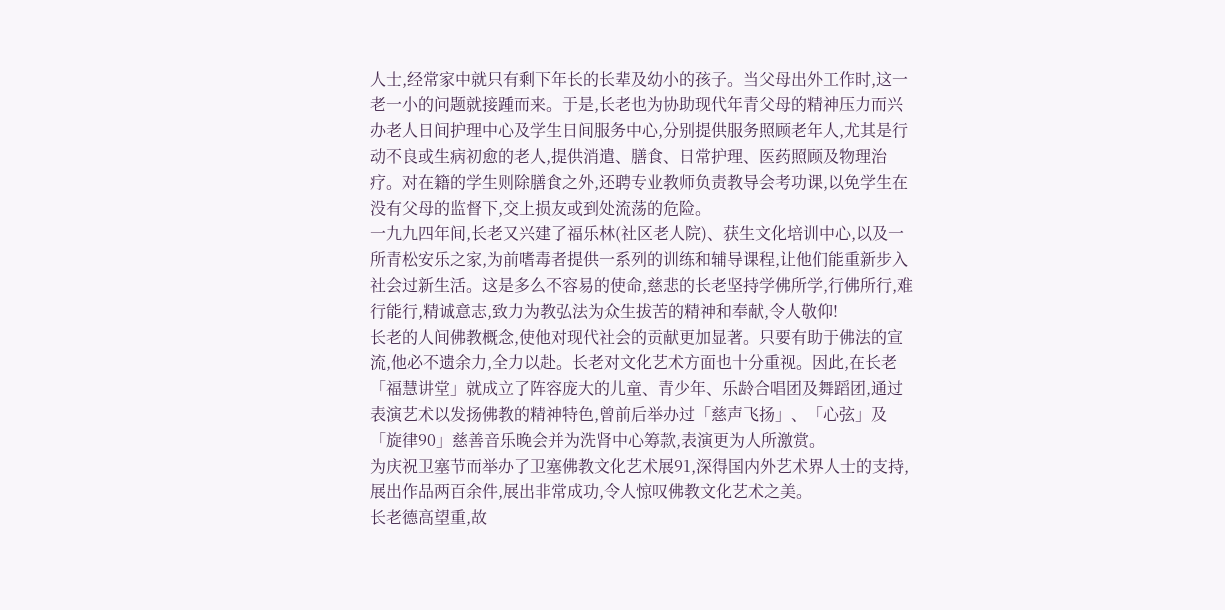人士,经常家中就只有剩下年长的长辈及幼小的孩子。当父母出外工作时,这一老一小的问题就接踵而来。于是,长老也为协助现代年青父母的精神压力而兴办老人日间护理中心及学生日间服务中心,分别提供服务照顾老年人,尤其是行动不良或生病初愈的老人,提供消遣、膳食、日常护理、医药照顾及物理治疗。对在籍的学生则除膳食之外,还聘专业教师负责教导会考功课,以免学生在没有父母的监督下,交上损友或到处流荡的危险。
一九九四年间,长老又兴建了福乐林(社区老人院)、获生文化培训中心,以及一所青松安乐之家,为前嗜毒者提供一系列的训练和辅导课程,让他们能重新步入社会过新生活。这是多么不容易的使命,慈悲的长老坚持学佛所学,行佛所行,难行能行,精诚意志,致力为教弘法为众生拔苦的精神和奉献,令人敬仰!
长老的人间佛教概念,使他对现代社会的贡献更加显著。只要有助于佛法的宣流,他必不遗余力,全力以赴。长老对文化艺术方面也十分重视。因此,在长老「福慧讲堂」就成立了阵容庞大的儿童、青少年、乐龄合唱团及舞蹈团,通过表演艺术以发扬佛教的精神特色,曾前后举办过「慈声飞扬」、「心弦」及「旋律90」慈善音乐晚会并为洗肾中心筹款,表演更为人所激赏。
为庆祝卫塞节而举办了卫塞佛教文化艺术展91,深得国内外艺术界人士的支持,展出作品两百余件,展出非常成功,令人惊叹佛教文化艺术之美。
长老德高望重,故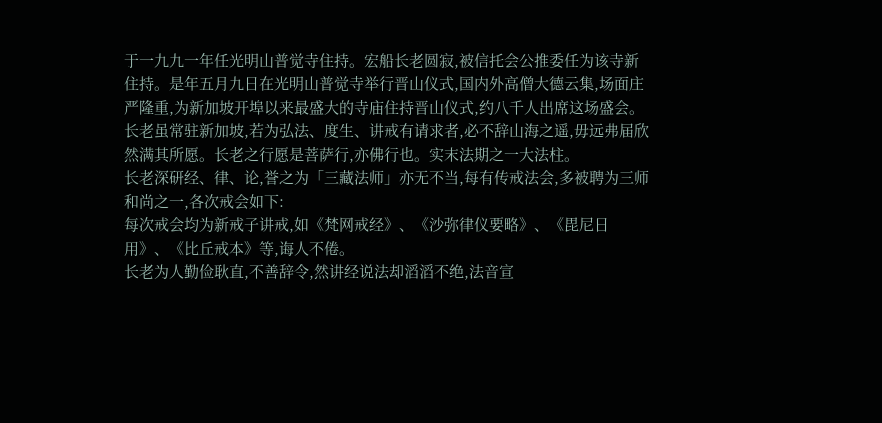于一九九一年任光明山普觉寺住持。宏船长老圆寂,被信托会公推委任为该寺新住持。是年五月九日在光明山普觉寺举行晋山仪式,国内外高僧大德云集,场面庄严隆重,为新加坡开埠以来最盛大的寺庙住持晋山仪式,约八千人出席这场盛会。
长老虽常驻新加坡,若为弘法、度生、讲戒有请求者,必不辞山海之遥,毋远弗届欣然满其所愿。长老之行愿是菩萨行,亦佛行也。实末法期之一大法柱。
长老深研经、律、论,誉之为「三藏法师」亦无不当,每有传戒法会,多被聘为三师和尚之一,各次戒会如下:
每次戒会均为新戒子讲戒,如《梵网戒经》、《沙弥律仪要略》、《毘尼日用》、《比丘戒本》等,诲人不倦。
长老为人勤俭耿直,不善辞令,然讲经说法却滔滔不绝,法音宣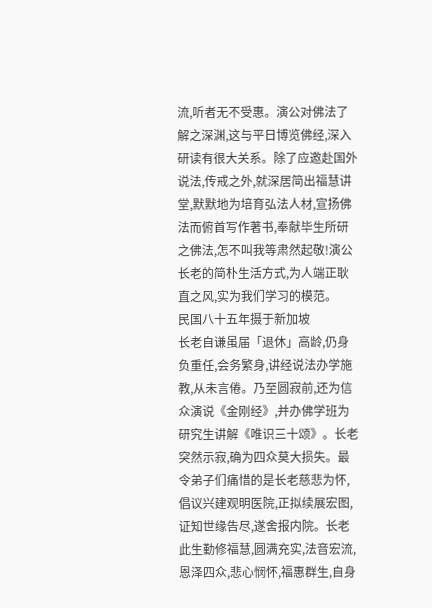流,听者无不受惠。演公对佛法了解之深渊,这与平日博览佛经,深入研读有很大关系。除了应邀赴国外说法,传戒之外,就深居简出福慧讲堂,默默地为培育弘法人材,宣扬佛法而俯首写作著书,奉献毕生所研之佛法,怎不叫我等肃然起敬!演公长老的简朴生活方式,为人端正耿直之风,实为我们学习的模范。
民国八十五年摄于新加坡
长老自谦虽届「退休」高龄,仍身负重任,会务繁身,讲经说法办学施教,从未言倦。乃至圆寂前,还为信众演说《金刚经》,并办佛学班为研究生讲解《唯识三十颂》。长老突然示寂,确为四众莫大损失。最令弟子们痛惜的是长老慈悲为怀,倡议兴建观明医院,正拟续展宏图,证知世缘告尽,遂舍报内院。长老此生勤修福慧,圆满充实,法音宏流,恩泽四众,悲心悯怀,福惠群生,自身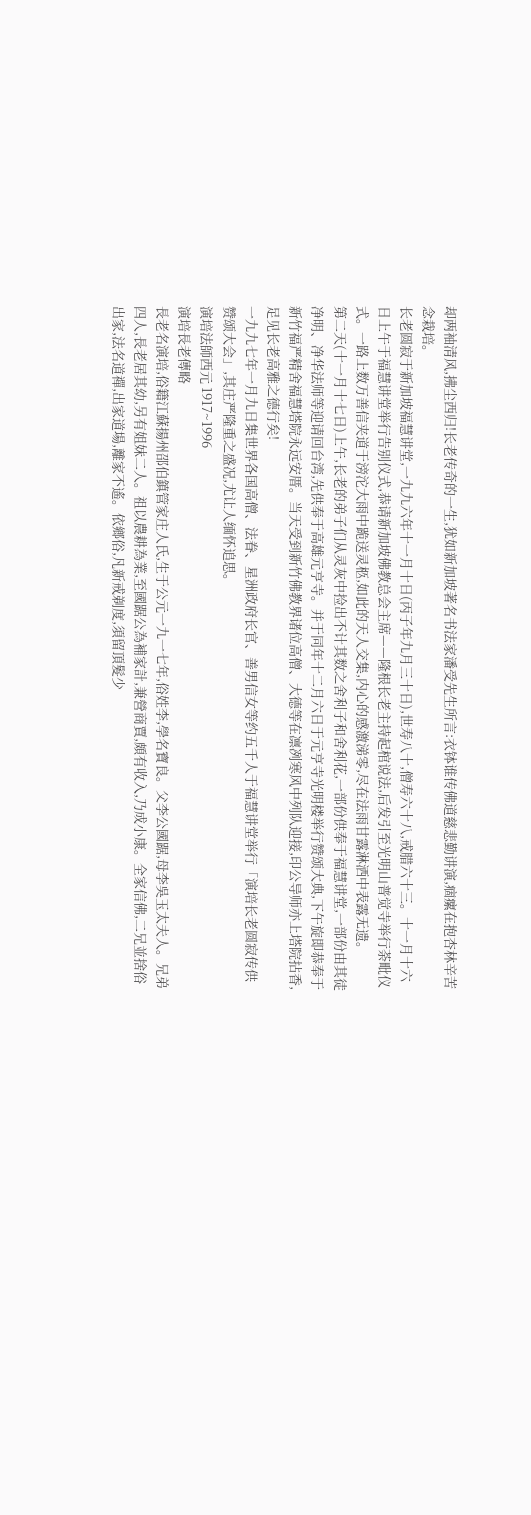却两袖清风,拂尘西归!长老传奇的一生,犹如新加坡著名书法家潘受先生所言:衣钵谁传佛道慈悲勤讲演,痼瘰在抱杏林辛苦念栽培。
长老圆寂于新加坡福慧讲堂,一九九六年十一月十日(丙子年九月三十日),世寿八十,僧寿六十八,戒腊六十三。十一月十六日上午于福慧讲堂举行告别仪式,恭请新加坡佛教总会主席——隆根长老主持起棺说法,后发引至光明山普觉寺举行荼毗仪式。一路上数万善信夹道于滂沱大雨中跪送灵柩,如此的天人交集,内心的感激涕零,尽在法雨甘露淋洒中表露无遗。
第二天(十一月十七日)上午,长老的弟子们从灵灰中捡出不计其数之舍利子和舍利花,一部份供奉于福慧讲堂,一部份由其徒净明、净华法师等迎请回台湾,先供奉于高雄元亨寺。并于同年十二月六日于元亨寺光明楼举行赞颂大典,下午旋即恭奉于新竹福严精舍福慧塔院永远安厝。当天受到新竹佛教界诸位高僧、大德等在凛冽寒风中列队迎接,印公导师亦上塔院拈香,足见长老高雅之德行矣!
一九九七年一月九日集世界各国高僧、法眷、星洲政府长官、善男信女等约五千人于福慧讲堂举行「演培长老圆寂传供赞颂大会」,其庄严隆重之盛况,尤让人缅怀追思。
演培法師西元 1917~1996
演培長老傳略
長老名演培,俗籍江蘇揚州邵伯鎮管家庄人氏,生于公元一九一七年,俗姓李,學名寶良。父李公國踞,母李吳玉太夫人。兄弟四人,長老居其幼,另有姐妹二人。祖以農耕為業,至國踞公為補家計,兼營商賈,頗有收入,乃成小康。全家信佛,二兄並捨俗出家,法名道禪,出家道場,離家不遙。依鄉俗,凡新戒剃度,須留頂髮少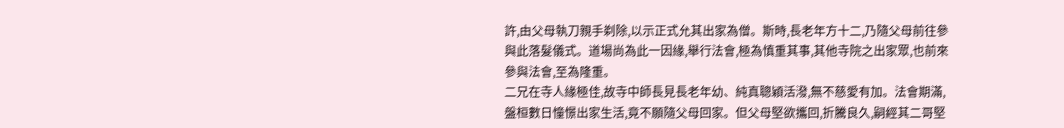許,由父母執刀親手剃除,以示正式允其出家為僧。斯時,長老年方十二,乃隨父母前往參與此落髮儀式。道場尚為此一因緣,舉行法會,極為慎重其事,其他寺院之出家眾,也前來參與法會,至為隆重。
二兄在寺人緣極佳,故寺中師長見長老年幼、純真聰穎活潑,無不慈愛有加。法會期滿,盤桓數日憧憬出家生活,竟不願隨父母回家。但父母堅欲攜回,折騰良久,嗣經其二哥堅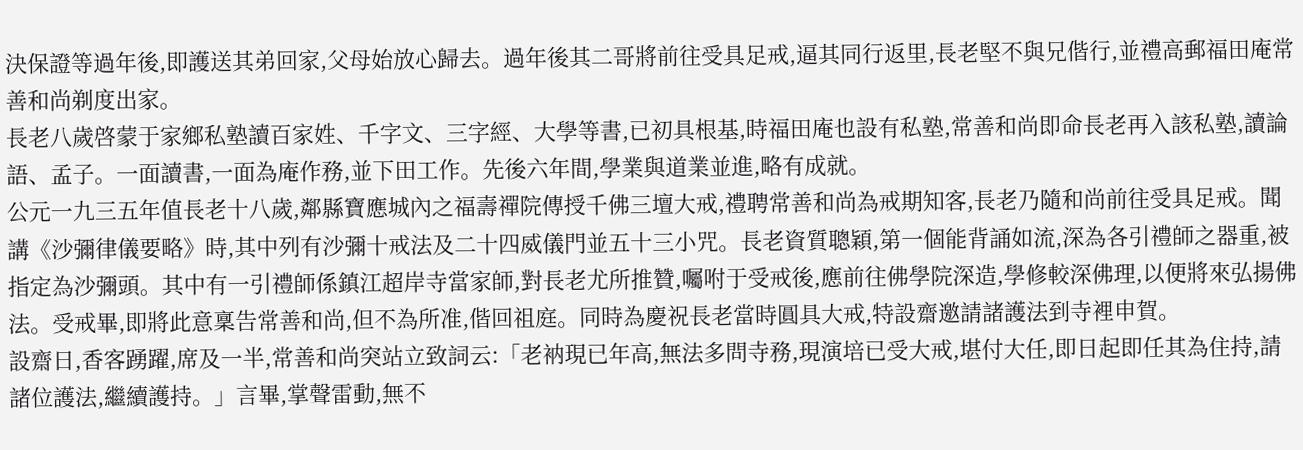決保證等過年後,即護送其弟回家,父母始放心歸去。過年後其二哥將前往受具足戒,逼其同行返里,長老堅不與兄偕行,並禮高郵福田庵常善和尚剃度出家。
長老八歲啓蒙于家鄉私塾讀百家姓、千字文、三字經、大學等書,已初具根基,時福田庵也設有私塾,常善和尚即命長老再入該私塾,讀論語、孟子。一面讀書,一面為庵作務,並下田工作。先後六年間,學業與道業並進,略有成就。
公元一九三五年值長老十八歲,鄰縣寶應城內之福壽禪院傳授千佛三壇大戒,禮聘常善和尚為戒期知客,長老乃隨和尚前往受具足戒。聞講《沙彌律儀要略》時,其中列有沙彌十戒法及二十四威儀門並五十三小咒。長老資質聰穎,第一個能背誦如流,深為各引禮師之器重,被指定為沙彌頭。其中有一引禮師係鎮江超岸寺當家師,對長老尤所推贊,囑咐于受戒後,應前往佛學院深造,學修較深佛理,以便將來弘揚佛法。受戒畢,即將此意稟告常善和尚,但不為所准,偕回祖庭。同時為慶祝長老當時圓具大戒,特設齋邀請諸護法到寺裡申賀。
設齋日,香客踴躍,席及一半,常善和尚突站立致詞云:「老衲現已年高,無法多問寺務,現演培已受大戒,堪付大任,即日起即任其為住持,請諸位護法,繼續護持。」言畢,掌聲雷動,無不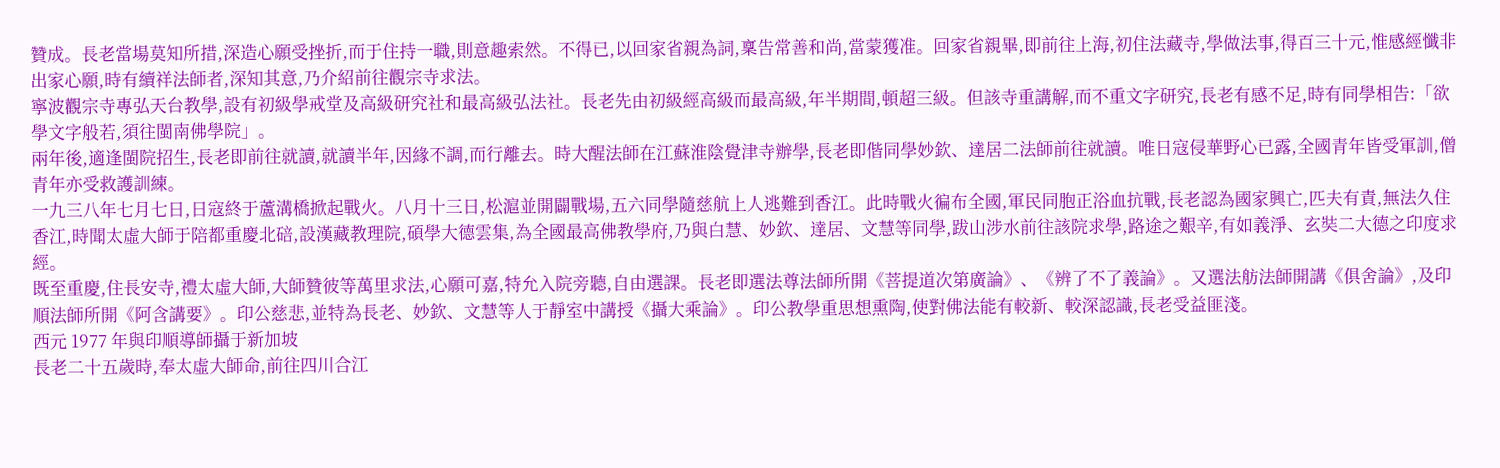贊成。長老當場莫知所措,深造心願受挫折,而于住持一職,則意趣索然。不得已,以回家省親為詞,稟告常善和尚,當蒙獲准。回家省親畢,即前往上海,初住法藏寺,學做法事,得百三十元,惟感經懺非出家心願,時有續祥法師者,深知其意,乃介紹前往觀宗寺求法。
寧波觀宗寺專弘天台教學,設有初級學戒堂及高級研究社和最高級弘法社。長老先由初級經高級而最高級,年半期間,頓超三級。但該寺重講解,而不重文字研究,長老有感不足,時有同學相告:「欲學文字般若,須往閩南佛學院」。
兩年後,適逢閩院招生,長老即前往就讀,就讀半年,因緣不調,而行離去。時大醒法師在江蘇淮陰覺津寺辦學,長老即偕同學妙欽、達居二法師前往就讀。唯日寇侵華野心已露,全國青年皆受軍訓,僧青年亦受救護訓練。
一九三八年七月七日,日寇終于蘆溝橋掀起戰火。八月十三日,松滬並開闢戰場,五六同學隨慈航上人逃難到香江。此時戰火徧布全國,軍民同胞正浴血抗戰,長老認為國家興亡,匹夫有責,無法久住香江,時聞太虛大師于陪都重慶北碚,設漢藏教理院,碩學大德雲集,為全國最高佛教學府,乃與白慧、妙欽、達居、文慧等同學,跋山涉水前往該院求學,路途之艱辛,有如義淨、玄奘二大德之印度求經。
既至重慶,住長安寺,禮太虛大師,大師贊彼等萬里求法,心願可嘉,特允入院旁聽,自由選課。長老即選法尊法師所開《菩提道次第廣論》、《辨了不了義論》。又選法舫法師開講《俱舍論》,及印順法師所開《阿含講要》。印公慈悲,並特為長老、妙欽、文慧等人于靜室中講授《攝大乘論》。印公教學重思想熏陶,使對佛法能有較新、較深認識,長老受益匪淺。
西元 1977 年與印順導師攝于新加坡
長老二十五歲時,奉太虛大師命,前往四川合江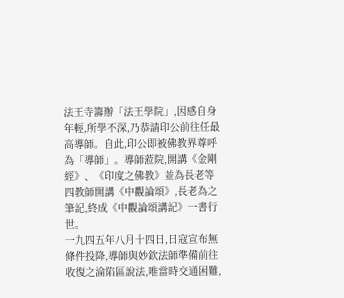法王寺籌辦「法王學院」,因感自身年輕,所學不深,乃恭請印公前往任最高導師。自此,印公即被佛教界尊呼為「導師」。導師蒞院,開講《金剛經》、《印度之佛教》並為長老等四教師開講《中觀論頌》,長老為之筆記,終成《中觀論頌講記》一書行世。
一九四五年八月十四日,日寇宣布無條件投降,導師與妙欽法師準備前往收復之淪陷區說法,唯當時交通困難,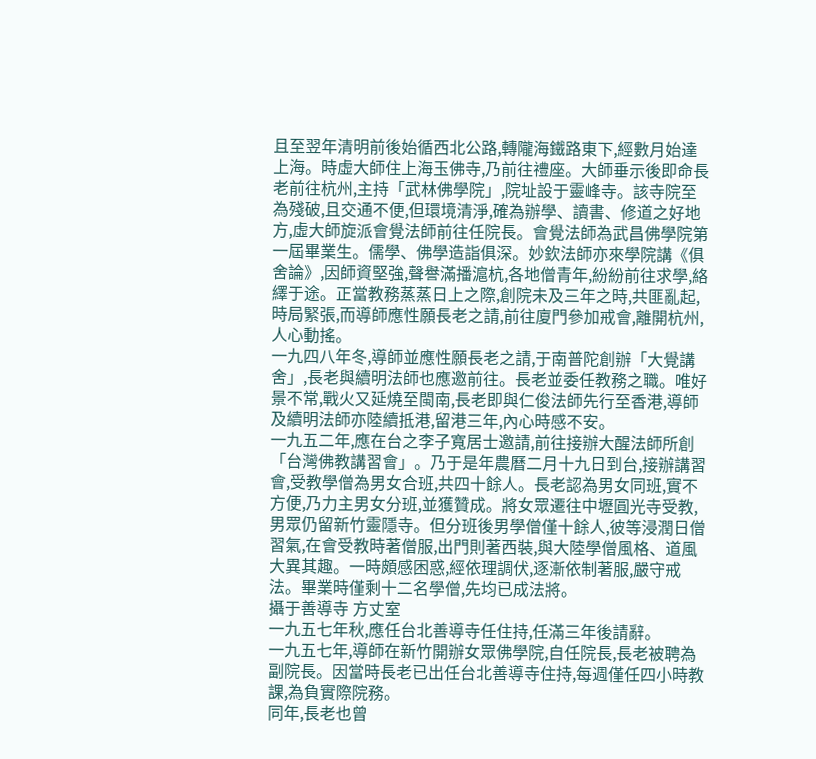且至翌年清明前後始循西北公路,轉隴海鐵路東下,經數月始達上海。時虛大師住上海玉佛寺,乃前往禮座。大師垂示後即命長老前往杭州,主持「武林佛學院」,院址設于靈峰寺。該寺院至為殘破,且交通不便,但環境清淨,確為辦學、讀書、修道之好地方,虛大師旋派會覺法師前往任院長。會覺法師為武昌佛學院第一屆畢業生。儒學、佛學造詣俱深。妙欽法師亦來學院講《俱舍論》,因師資堅強,聲譽滿播滬杭,各地僧青年,紛紛前往求學,絡繹于途。正當教務蒸蒸日上之際,創院未及三年之時,共匪亂起,時局緊張,而導師應性願長老之請,前往廈門參加戒會,離開杭州,人心動搖。
一九四八年冬,導師並應性願長老之請,于南普陀創辦「大覺講舍」,長老與續明法師也應邀前往。長老並委任教務之職。唯好景不常,戰火又延燒至閩南,長老即與仁俊法師先行至香港,導師及續明法師亦陸續抵港,留港三年,內心時感不安。
一九五二年,應在台之李子寬居士邀請,前往接辦大醒法師所創「台灣佛教講習會」。乃于是年農曆二月十九日到台,接辦講習會,受教學僧為男女合班,共四十餘人。長老認為男女同班,實不方便,乃力主男女分班,並獲贊成。將女眾遷往中壢圓光寺受教,男眾仍留新竹靈隱寺。但分班後男學僧僅十餘人,彼等浸潤日僧習氣,在會受教時著僧服,出門則著西裝,與大陸學僧風格、道風大異其趣。一時頗感困惑,經依理調伏,逐漸依制著服,嚴守戒法。畢業時僅剩十二名學僧,先均已成法將。
攝于善導寺 方丈室
一九五七年秋,應任台北善導寺任住持,任滿三年後請辭。
一九五七年,導師在新竹開辦女眾佛學院,自任院長,長老被聘為副院長。因當時長老已出任台北善導寺住持,每週僅任四小時教課,為負實際院務。
同年,長老也曾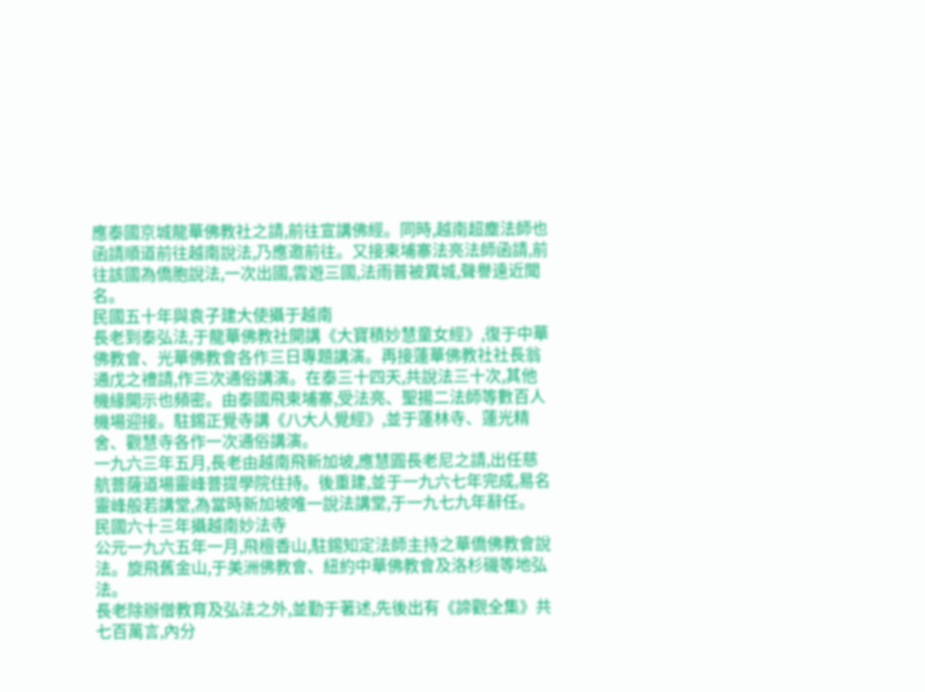應泰國京城龍華佛教社之請,前往宣講佛經。同時,越南超塵法師也函請順道前往越南說法,乃應邀前往。又接柬埔寨法亮法師函請,前往該國為僑胞說法,一次出國,雲遊三國,法雨普被異城,聲譽遠近聞名。
民國五十年與袁子建大使攝于越南
長老到泰弘法,于龍華佛教社開講《大寶積妙慧童女經》,復于中華佛教會、光華佛教會各作三日專題講演。再接蓮華佛教社社長翁通戊之禮請,作三次通俗講演。在泰三十四天,共說法三十次,其他機緣開示也頻密。由泰國飛柬埔寨,受法亮、聖揚二法師等數百人機場迎接。駐錫正覺寺講《八大人覺經》,並于蓮林寺、蓮光精舍、觀慧寺各作一次通俗講演。
一九六三年五月,長老由越南飛新加坡,應慧圓長老尼之請,出任慈航菩薩道場靈峰菩提學院住持。後重建,並于一九六七年完成,易名靈峰般若講堂,為當時新加坡唯一說法講堂,于一九七九年辭任。
民國六十三年攝越南妙法寺
公元一九六五年一月,飛檀香山,駐錫知定法師主持之華僑佛教會說法。旋飛舊金山,于美洲佛教會、紐約中華佛教會及洛杉磯等地弘法。
長老除辦僧教育及弘法之外,並勤于著述,先後出有《諦觀全集》共七百萬言,內分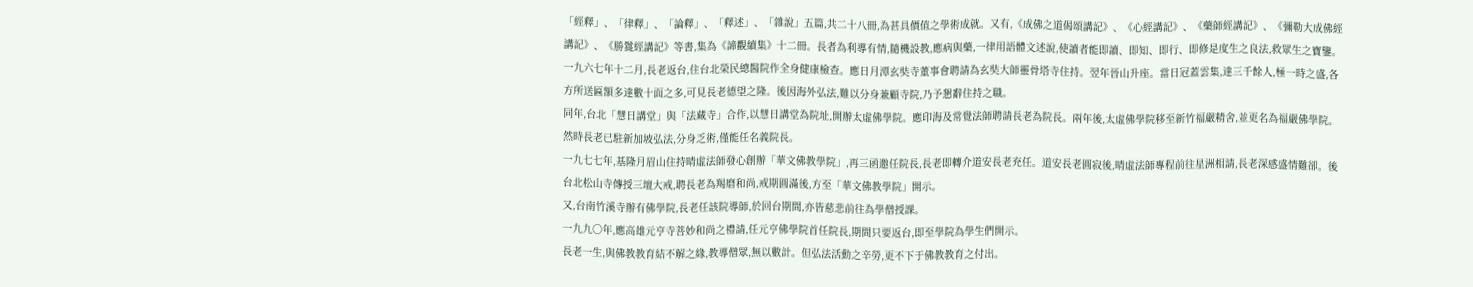「經釋」、「律釋」、「論釋」、「釋述」、「雜說」五篇,共二十八冊,為甚具價值之學術成就。又有,《成佛之道偈頌講記》、《心經講記》、《藥師經講記》、《彌勒大成佛經講記》、《勝鬘經講記》等書,集為《諦觀續集》十二冊。長者為利導有情,隨機設教,應病與藥,一律用語體文述說,使讀者能即讀、即知、即行、即修是度生之良法,救眾生之寶鑒。
一九六七年十二月,長老返台,住台北榮民總醫院作全身健康檢查。應日月潭玄奘寺董事會聘請為玄奘大師靈骨塔寺住持。翌年晉山升座。當日冠蓋雲集,達三千餘人,極一時之盛,各方所送匾額多達數十面之多,可見長老德望之隆。後因海外弘法,難以分身兼顧寺院,乃予懇辭住持之職。
同年,台北「慧日講堂」與「法藏寺」合作,以慧日講堂為院址,開辦太虛佛學院。應印海及常覺法師聘請長老為院長。兩年後,太虛佛學院移至新竹福嚴精舍,並更名為福嚴佛學院。然時長老已駐新加坡弘法,分身乏術,僅能任名義院長。
一九七七年,基隆月眉山住持晴虛法師發心創辦「華文佛教學院」,再三函邀任院長,長老即轉介道安長老充任。道安長老圓寂後,晴虛法師專程前往星洲相請,長老深感盛情難卻。後台北松山寺傳授三壇大戒,聘長老為羯磨和尚,戒期圓滿後,方至「華文佛教學院」開示。
又,台南竹溪寺辦有佛學院,長老任該院導師,於回台期間,亦皆慈悲前往為學僧授課。
一九九〇年,應高雄元亨寺菩妙和尚之禮請,任元亨佛學院首任院長,期間只要返台,即至學院為學生們開示。
長老一生,與佛教教育結不解之緣,教導僧眾,無以數計。但弘法活動之辛勞,更不下于佛教教育之付出。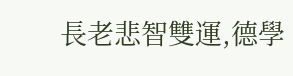長老悲智雙運,德學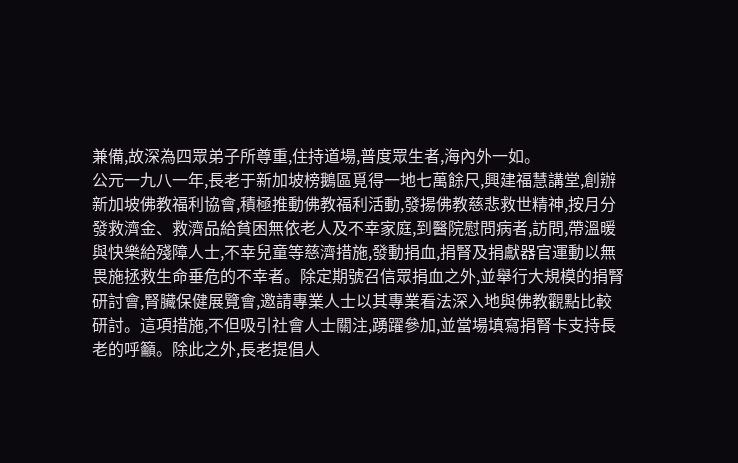兼備,故深為四眾弟子所尊重,住持道場,普度眾生者,海內外一如。
公元一九八一年,長老于新加坡榜鵝區覓得一地七萬餘尺,興建福慧講堂,創辦新加坡佛教福利協會,積極推動佛教福利活動,發揚佛教慈悲救世精神,按月分發救濟金、救濟品給貧困無依老人及不幸家庭,到醫院慰問病者,訪問,帶溫暖與快樂給殘障人士,不幸兒童等慈濟措施,發動捐血,捐腎及捐獻器官運動以無畏施拯救生命垂危的不幸者。除定期號召信眾捐血之外,並舉行大規模的捐腎研討會,腎臟保健展覽會,邀請專業人士以其專業看法深入地與佛教觀點比較研討。這項措施,不但吸引社會人士關注,踴躍參加,並當場填寫捐腎卡支持長老的呼籲。除此之外,長老提倡人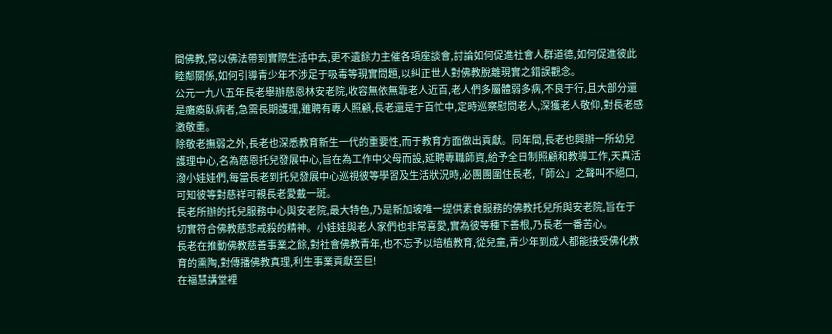間佛教,常以佛法帶到實際生活中去,更不遺餘力主催各項座談會,討論如何促進社會人群道德,如何促進彼此睦鄰關係,如何引導青少年不涉足于吸毒等現實問題,以糾正世人對佛教脫離現實之錯誤觀念。
公元一九八五年長老舉辦慈恩林安老院,收容無依無靠老人近百,老人們多屬體弱多病,不良于行,且大部分還是癱瘓臥病者,急需長期護理,雖聘有專人照顧,長老還是于百忙中,定時巡察慰問老人,深獲老人敬仰,對長老感激敬重。
除敬老撫弱之外,長老也深悉教育新生一代的重要性,而于教育方面做出貢獻。同年間,長老也興辦一所幼兒護理中心,名為慈恩托兒發展中心,旨在為工作中父母而設,延聘專職師資,給予全日制照顧和教導工作,天真活潑小娃娃們,每當長老到托兒發展中心巡視彼等學習及生活狀況時,必團團圍住長老,「師公」之聲叫不絕口,可知彼等對慈祥可親長老愛戴一斑。
長老所辦的托兒服務中心與安老院,最大特色,乃是新加坡唯一提供素食服務的佛教托兒所與安老院,旨在于切實符合佛教慈悲戒殺的精神。小娃娃與老人家們也非常喜愛,實為彼等種下善根,乃長老一番苦心。
長老在推動佛教慈善事業之餘,對社會佛教青年,也不忘予以培植教育,從兒童,青少年到成人都能接受佛化教育的熏陶,對傳播佛教真理,利生事業貢獻至巨!
在福慧講堂裡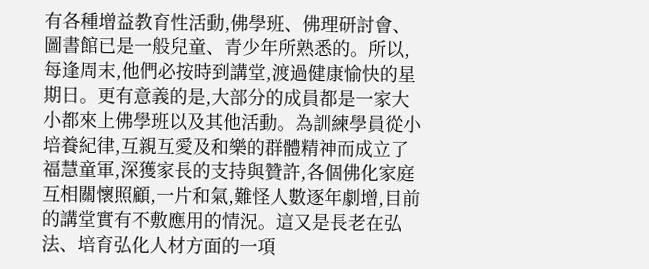有各種增益教育性活動,佛學班、佛理研討會、圖書館已是一般兒童、青少年所熟悉的。所以,每逢周末,他們必按時到講堂,渡過健康愉快的星期日。更有意義的是,大部分的成員都是一家大小都來上佛學班以及其他活動。為訓練學員從小培養紀律,互親互愛及和樂的群體精神而成立了福慧童軍,深獲家長的支持與贊許,各個佛化家庭互相關懷照顧,一片和氣,難怪人數逐年劇增,目前的講堂實有不敷應用的情況。這又是長老在弘法、培育弘化人材方面的一項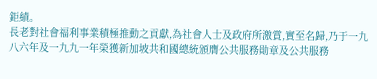鉅績。
長老對社會福利事業積極推動之貢獻,為社會人士及政府所激賞,實至名歸,乃于一九八六年及一九九一年榮獲新加坡共和國總統頒膺公共服務勛章及公共服務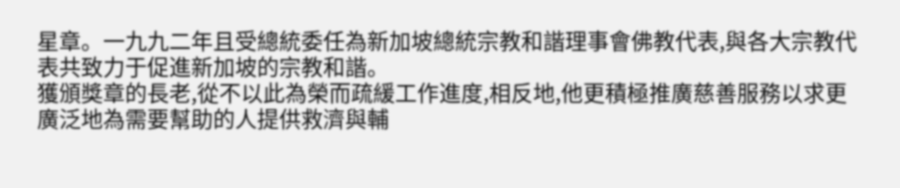星章。一九九二年且受總統委任為新加坡總統宗教和諧理事會佛教代表,與各大宗教代表共致力于促進新加坡的宗教和諧。
獲頒獎章的長老,從不以此為榮而疏緩工作進度,相反地,他更積極推廣慈善服務以求更廣泛地為需要幫助的人提供救濟與輔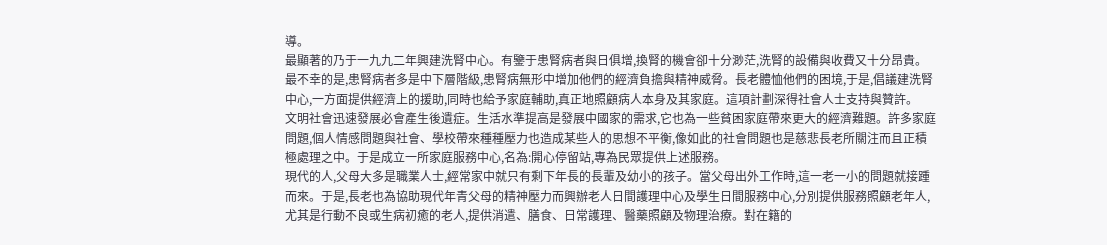導。
最顯著的乃于一九九二年興建洗腎中心。有鑒于患腎病者與日俱增,換腎的機會卻十分渺茫,洗腎的設備與收費又十分昂貴。最不幸的是,患腎病者多是中下層階級,患腎病無形中增加他們的經濟負擔與精神威脅。長老體恤他們的困境,于是,倡議建洗腎中心,一方面提供經濟上的援助,同時也給予家庭輔助,真正地照顧病人本身及其家庭。這項計劃深得社會人士支持與贊許。
文明社會迅速發展必會產生後遺症。生活水準提高是發展中國家的需求,它也為一些貧困家庭帶來更大的經濟難題。許多家庭問題,個人情感問題與社會、學校帶來種種壓力也造成某些人的思想不平衡,像如此的社會問題也是慈悲長老所關注而且正積極處理之中。于是成立一所家庭服務中心,名為:開心停留站,專為民眾提供上述服務。
現代的人,父母大多是職業人士,經常家中就只有剩下年長的長輩及幼小的孩子。當父母出外工作時,這一老一小的問題就接踵而來。于是,長老也為協助現代年青父母的精神壓力而興辦老人日間護理中心及學生日間服務中心,分別提供服務照顧老年人,尤其是行動不良或生病初癒的老人,提供消遣、膳食、日常護理、醫藥照顧及物理治療。對在籍的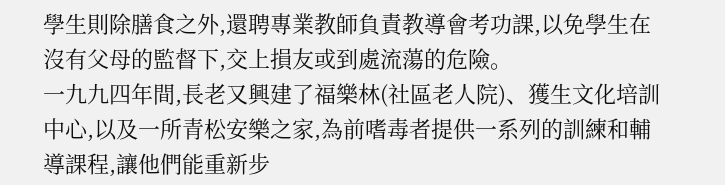學生則除膳食之外,還聘專業教師負責教導會考功課,以免學生在沒有父母的監督下,交上損友或到處流蕩的危險。
一九九四年間,長老又興建了福樂林(社區老人院)、獲生文化培訓中心,以及一所青松安樂之家,為前嗜毒者提供一系列的訓練和輔導課程,讓他們能重新步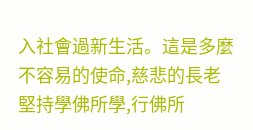入社會過新生活。這是多麼不容易的使命,慈悲的長老堅持學佛所學,行佛所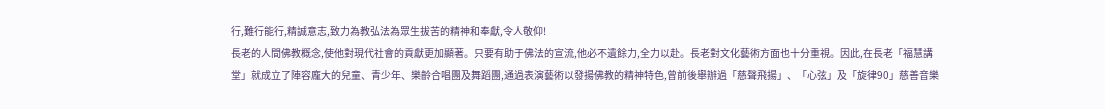行,難行能行,精誠意志,致力為教弘法為眾生拔苦的精神和奉獻,令人敬仰!
長老的人間佛教概念,使他對現代社會的貢獻更加顯著。只要有助于佛法的宣流,他必不遺餘力,全力以赴。長老對文化藝術方面也十分重視。因此,在長老「福慧講堂」就成立了陣容龐大的兒童、青少年、樂齡合唱團及舞蹈團,通過表演藝術以發揚佛教的精神特色,曾前後舉辦過「慈聲飛揚」、「心弦」及「旋律90」慈善音樂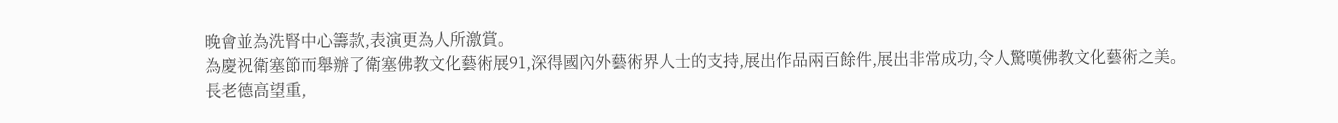晚會並為洗腎中心籌款,表演更為人所激賞。
為慶祝衛塞節而舉辦了衛塞佛教文化藝術展91,深得國內外藝術界人士的支持,展出作品兩百餘件,展出非常成功,令人驚嘆佛教文化藝術之美。
長老德高望重,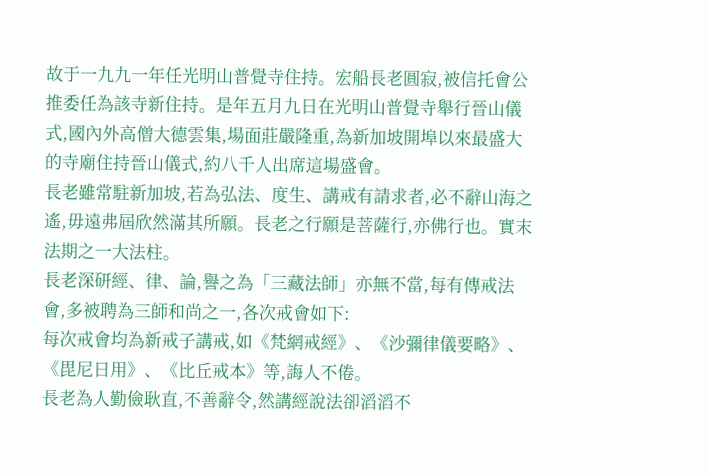故于一九九一年任光明山普覺寺住持。宏船長老圓寂,被信托會公推委任為該寺新住持。是年五月九日在光明山普覺寺舉行晉山儀式,國內外高僧大德雲集,場面莊嚴隆重,為新加坡開埠以來最盛大的寺廟住持晉山儀式,約八千人出席這場盛會。
長老雖常駐新加坡,若為弘法、度生、講戒有請求者,必不辭山海之遙,毋遠弗屆欣然滿其所願。長老之行願是菩薩行,亦佛行也。實末法期之一大法柱。
長老深研經、律、論,譽之為「三藏法師」亦無不當,每有傳戒法會,多被聘為三師和尚之一,各次戒會如下:
每次戒會均為新戒子講戒,如《梵網戒經》、《沙彌律儀要略》、《毘尼日用》、《比丘戒本》等,誨人不倦。
長老為人勤儉耿直,不善辭令,然講經說法卻滔滔不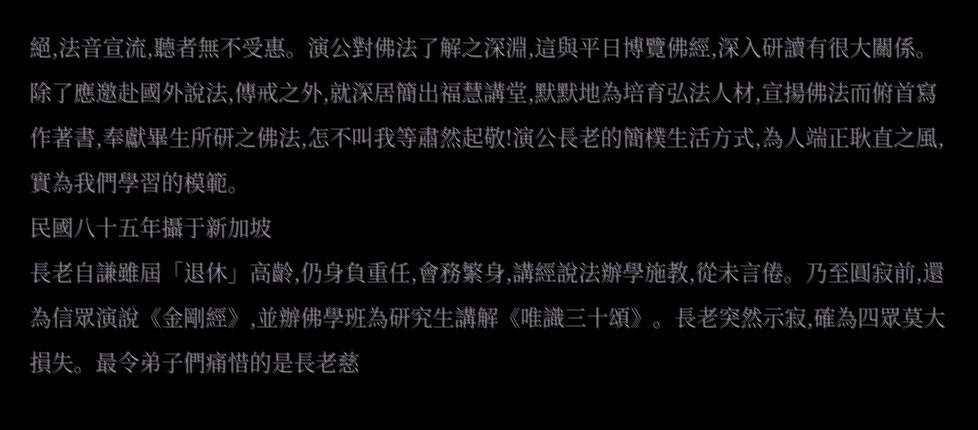絕,法音宣流,聽者無不受惠。演公對佛法了解之深淵,這與平日博覽佛經,深入研讀有很大關係。除了應邀赴國外說法,傳戒之外,就深居簡出福慧講堂,默默地為培育弘法人材,宣揚佛法而俯首寫作著書,奉獻畢生所研之佛法,怎不叫我等肅然起敬!演公長老的簡樸生活方式,為人端正耿直之風,實為我們學習的模範。
民國八十五年攝于新加坡
長老自謙雖屆「退休」高齡,仍身負重任,會務繁身,講經說法辦學施教,從未言倦。乃至圓寂前,還為信眾演說《金剛經》,並辦佛學班為研究生講解《唯識三十頌》。長老突然示寂,確為四眾莫大損失。最令弟子們痛惜的是長老慈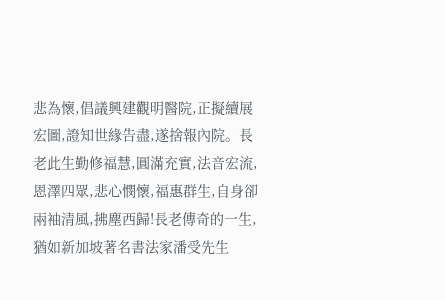悲為懷,倡議興建觀明醫院,正擬續展宏圖,證知世緣告盡,遂捨報內院。長老此生勤修福慧,圓滿充實,法音宏流,恩澤四眾,悲心憫懷,福惠群生,自身卻兩袖清風,拂塵西歸!長老傳奇的一生,猶如新加坡著名書法家潘受先生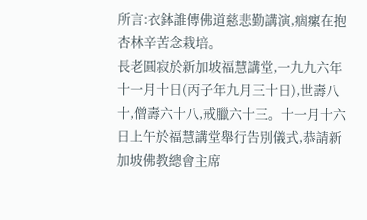所言:衣鉢誰傳佛道慈悲勤講演,痼瘰在抱杏林辛苦念栽培。
長老圓寂於新加坡福慧講堂,一九九六年十一月十日(丙子年九月三十日),世壽八十,僧壽六十八,戒臘六十三。十一月十六日上午於福慧講堂舉行告別儀式,恭請新加坡佛教總會主席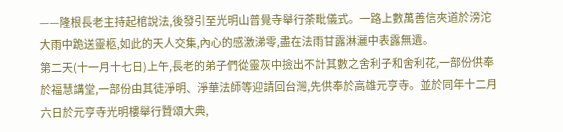——隆根長老主持起棺說法,後發引至光明山普覺寺舉行荼毗儀式。一路上數萬善信夾道於滂沱大雨中跪送靈柩,如此的天人交集,內心的感激涕零,盡在法雨甘露淋灑中表露無遺。
第二天(十一月十七日)上午,長老的弟子們從靈灰中撿出不計其數之舍利子和舍利花,一部份供奉於福慧講堂,一部份由其徒淨明、淨華法師等迎請回台灣,先供奉於高雄元亨寺。並於同年十二月六日於元亨寺光明樓舉行贊頌大典,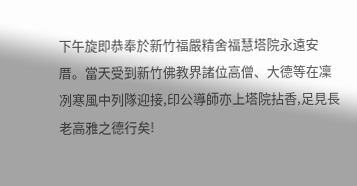下午旋即恭奉於新竹福嚴精舍福慧塔院永遠安厝。當天受到新竹佛教界諸位高僧、大德等在凜冽寒風中列隊迎接,印公導師亦上塔院拈香,足見長老高雅之德行矣!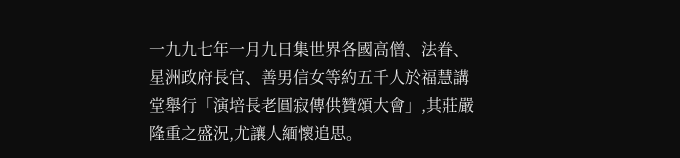一九九七年一月九日集世界各國高僧、法眷、星洲政府長官、善男信女等約五千人於福慧講堂舉行「演培長老圓寂傳供贊頌大會」,其莊嚴隆重之盛況,尤讓人緬懷追思。